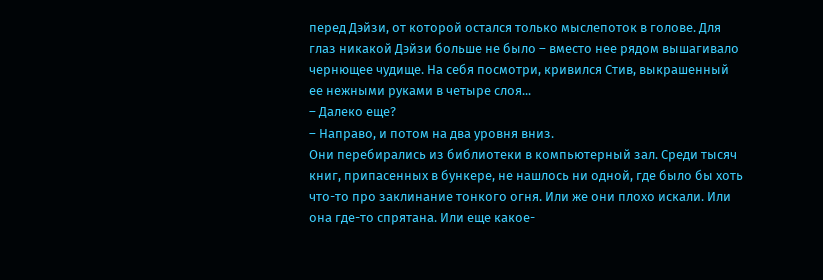перед Дэйзи, от которой остался только мыслепоток в голове. Для глаз никакой Дэйзи больше не было – вместо нее рядом вышагивало чернющее чудище. На себя посмотри, кривился Стив, выкрашенный ее нежными руками в четыре слоя...
– Далеко еще?
– Направо, и потом на два уровня вниз.
Они перебирались из библиотеки в компьютерный зал. Среди тысяч книг, припасенных в бункере, не нашлось ни одной, где было бы хоть что-то про заклинание тонкого огня. Или же они плохо искали. Или она где-то спрятана. Или еще какое-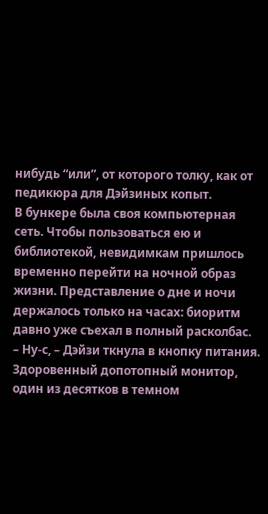нибудь “или”, от которого толку, как от педикюра для Дэйзиных копыт.
В бункере была своя компьютерная сеть. Чтобы пользоваться ею и библиотекой, невидимкам пришлось временно перейти на ночной образ жизни. Представление о дне и ночи держалось только на часах: биоритм давно уже съехал в полный расколбас.
– Ну-с, – Дэйзи ткнула в кнопку питания. Здоровенный допотопный монитор, один из десятков в темном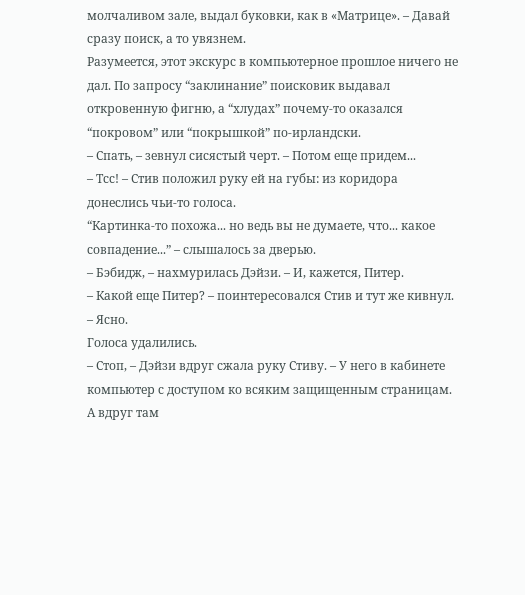молчаливом зале, выдал буковки, как в «Матрице». – Давай сразу поиск, а то увязнем.
Разумеется, этот экскурс в компьютерное прошлое ничего не дал. По запросу “заклинание” поисковик выдавал откровенную фигню, а “хлудах” почему-то оказался “покровом” или “покрышкой” по-ирландски.
– Спать, – зевнул сисястый черт. – Потом еще придем...
– Тсс! – Стив положил руку ей на губы: из коридора донеслись чьи-то голоса.
“Картинка-то похожа... но ведь вы не думаете, что... какое совпадение...” – слышалось за дверью.
– Бэбидж, – нахмурилась Дэйзи. – И, кажется, Питер.
– Какой еще Питер? – поинтересовался Стив и тут же кивнул. – Ясно.
Голоса удалились.
– Стоп, – Дэйзи вдруг сжала руку Стиву. – У него в кабинете компьютер с доступом ко всяким защищенным страницам. А вдруг там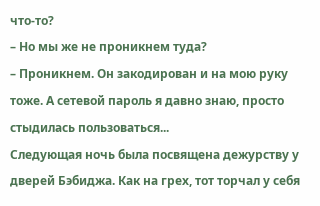что-то?
– Но мы же не проникнем туда?
– Проникнем. Он закодирован и на мою руку тоже. А сетевой пароль я давно знаю, просто стыдилась пользоваться...
Следующая ночь была посвящена дежурству у дверей Бэбиджа. Как на грех, тот торчал у себя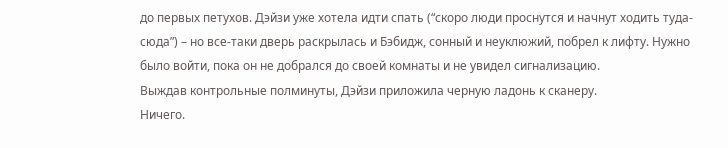до первых петухов. Дэйзи уже хотела идти спать (“скоро люди проснутся и начнут ходить туда-сюда”) – но все-таки дверь раскрылась и Бэбидж, сонный и неуклюжий, побрел к лифту. Нужно было войти, пока он не добрался до своей комнаты и не увидел сигнализацию.
Выждав контрольные полминуты, Дэйзи приложила черную ладонь к сканеру.
Ничего.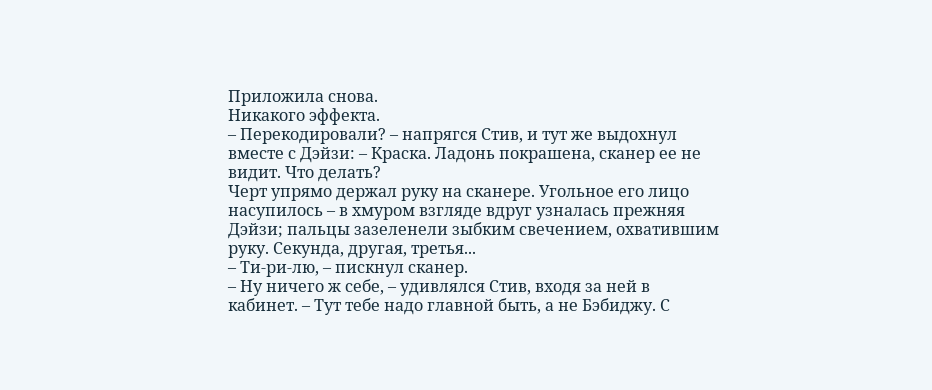Приложила снова.
Никакого эффекта.
– Перекодировали? – напрягся Стив, и тут же выдохнул вместе с Дэйзи: – Краска. Ладонь покрашена, сканер ее не видит. Что делать?
Черт упрямо держал руку на сканере. Угольное его лицо насупилось – в хмуром взгляде вдруг узналась прежняя Дэйзи; пальцы зазеленели зыбким свечением, охватившим руку. Секунда, другая, третья...
– Ти-ри-лю, – пискнул сканер.
– Ну ничего ж себе, – удивлялся Стив, входя за ней в кабинет. – Тут тебе надо главной быть, а не Бэбиджу. С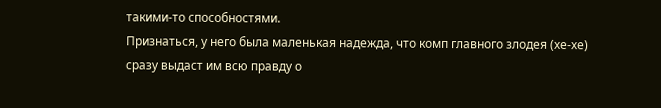такими-то способностями.
Признаться, у него была маленькая надежда, что комп главного злодея (хе-хе) сразу выдаст им всю правду о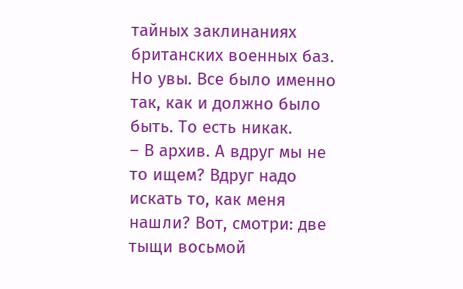тайных заклинаниях британских военных баз.
Но увы. Все было именно так, как и должно было быть. То есть никак.
– В архив. А вдруг мы не то ищем? Вдруг надо искать то, как меня нашли? Вот, смотри: две тыщи восьмой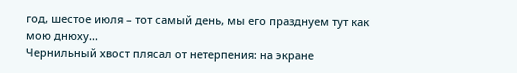год, шестое июля – тот самый день, мы его празднуем тут как мою днюху...
Чернильный хвост плясал от нетерпения: на экране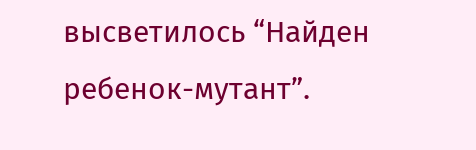высветилось “Найден ребенок-мутант”.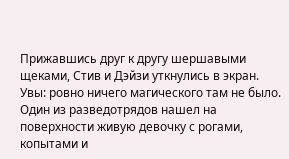Прижавшись друг к другу шершавыми щеками, Стив и Дэйзи уткнулись в экран.
Увы: ровно ничего магического там не было. Один из разведотрядов нашел на поверхности живую девочку с рогами, копытами и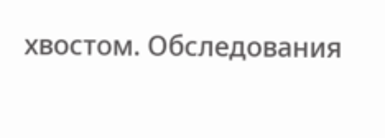хвостом. Обследования